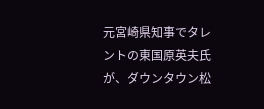元宮崎県知事でタレントの東国原英夫氏が、ダウンタウン松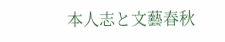本人志と文藝春秋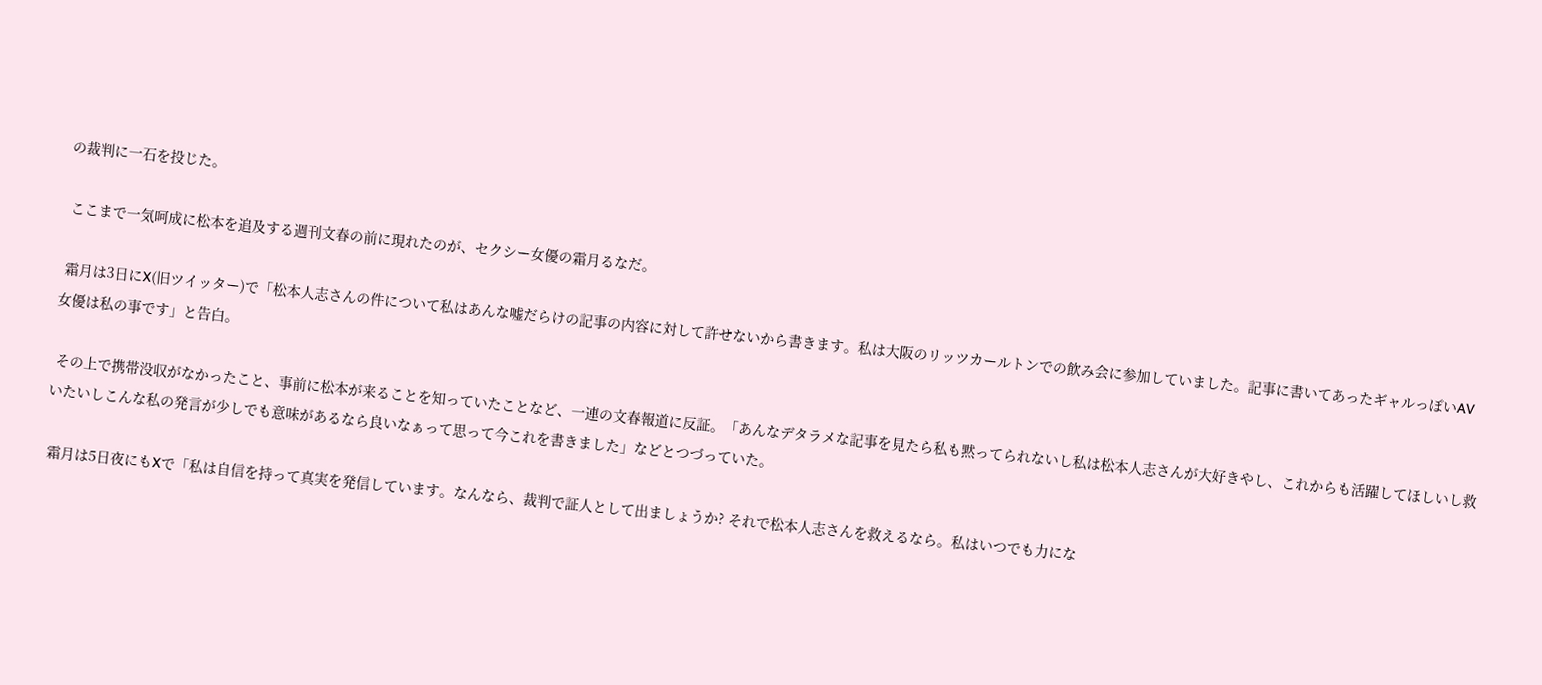の裁判に一石を投じた。

 ここまで一気呵成に松本を追及する週刊文春の前に現れたのが、セクシー女優の霜月るなだ。

 霜月は3日にX(旧ツイッター)で「松本人志さんの件について私はあんな嘘だらけの記事の内容に対して許せないから書きます。私は大阪のリッツカールトンでの飲み会に参加していました。記事に書いてあったギャルっぽいAV女優は私の事です」と告白。

 その上で携帯没収がなかったこと、事前に松本が来ることを知っていたことなど、一連の文春報道に反証。「あんなデタラメな記事を見たら私も黙ってられないし私は松本人志さんが大好きやし、これからも活躍してほしいし救いたいしこんな私の発言が少しでも意味があるなら良いなぁって思って今これを書きました」などとつづっていた。

 霜月は5日夜にもXで「私は自信を持って真実を発信しています。なんなら、裁判で証人として出ましょうか? それで松本人志さんを救えるなら。私はいつでも力にな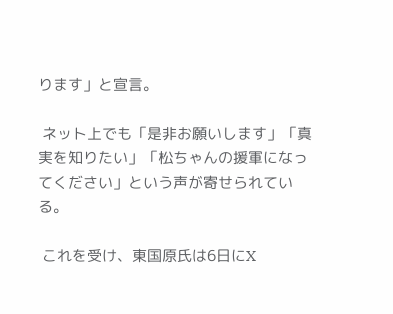ります」と宣言。

 ネット上でも「是非お願いします」「真実を知りたい」「松ちゃんの援軍になってください」という声が寄せられている。

 これを受け、東国原氏は6日にX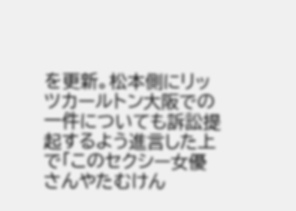を更新。松本側にリッツカールトン大阪での一件についても訴訟提起するよう進言した上で「このセクシー女優さんやたむけん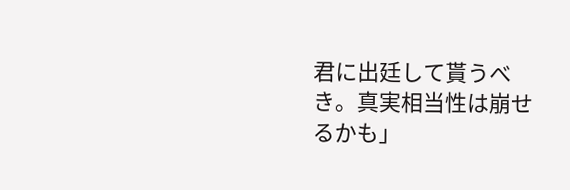君に出廷して貰うべき。真実相当性は崩せるかも」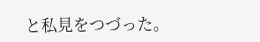と私見をつづった。